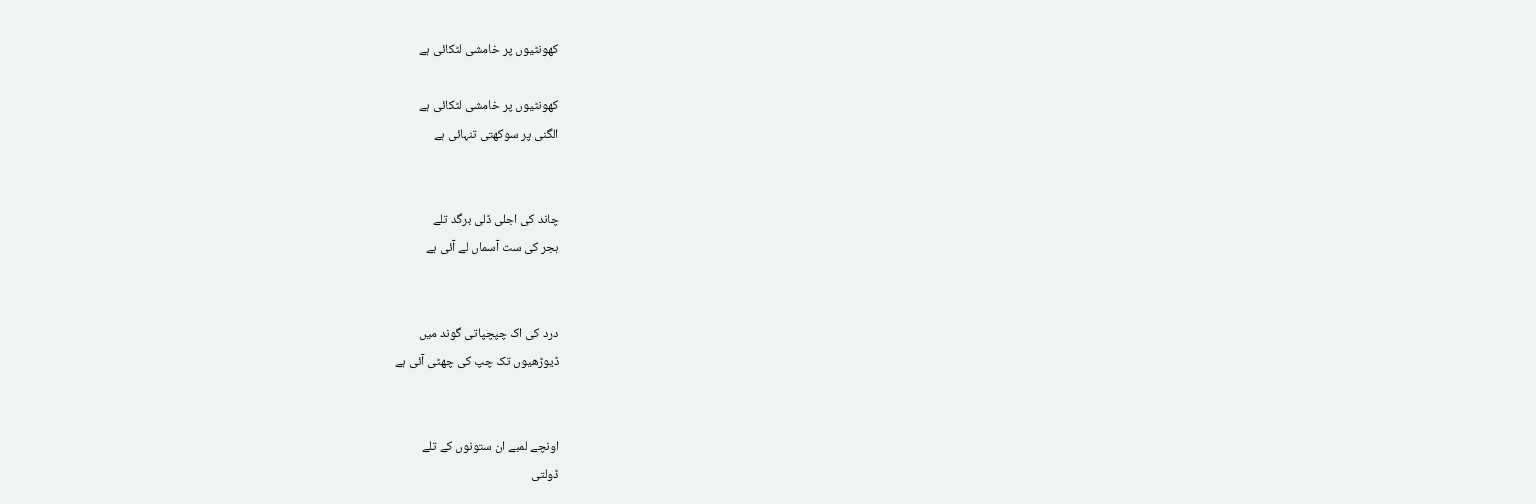کھونٹیوں پر خامشی لٹکائی ہے

کھونٹیوں پر خامشی لٹکائی ہے
الگنی پر سوکھتی تنہائی ہے


چاند کی اجلی ڈلی برگد تلے
ہجر کی ست آسماں لے آئی ہے


درد کی اک چپچپاتی گوند میں
ڈیوڑھیوں تک چپ کی چھٹی آئی ہے


اونچے لمبے ان ستونوں کے تلے
ڈولتی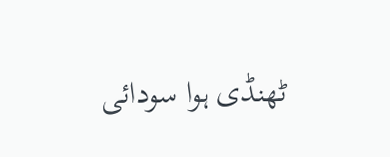ٹھنڈی ہوا سودائی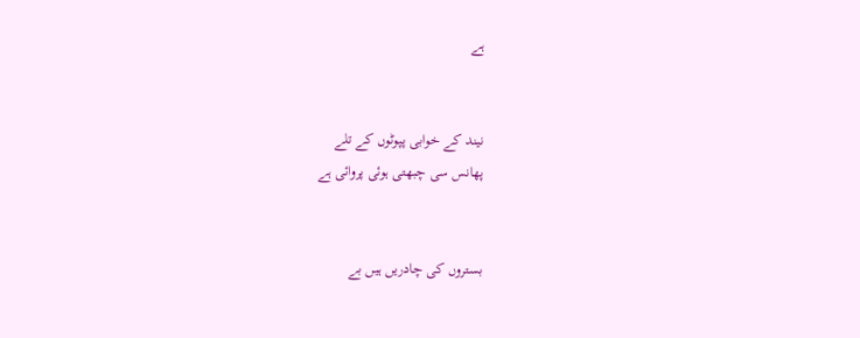ہے


نیند کے خوابی پپوٹوں کے تلے
پھانس سی چبھتی ہوئی پروائی ہے


بستروں کی چادریں ہیں بے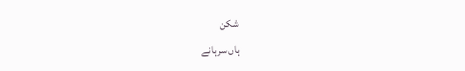شکن
ہاں سرہانے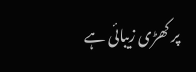پر کھڑی زیبائی ہے